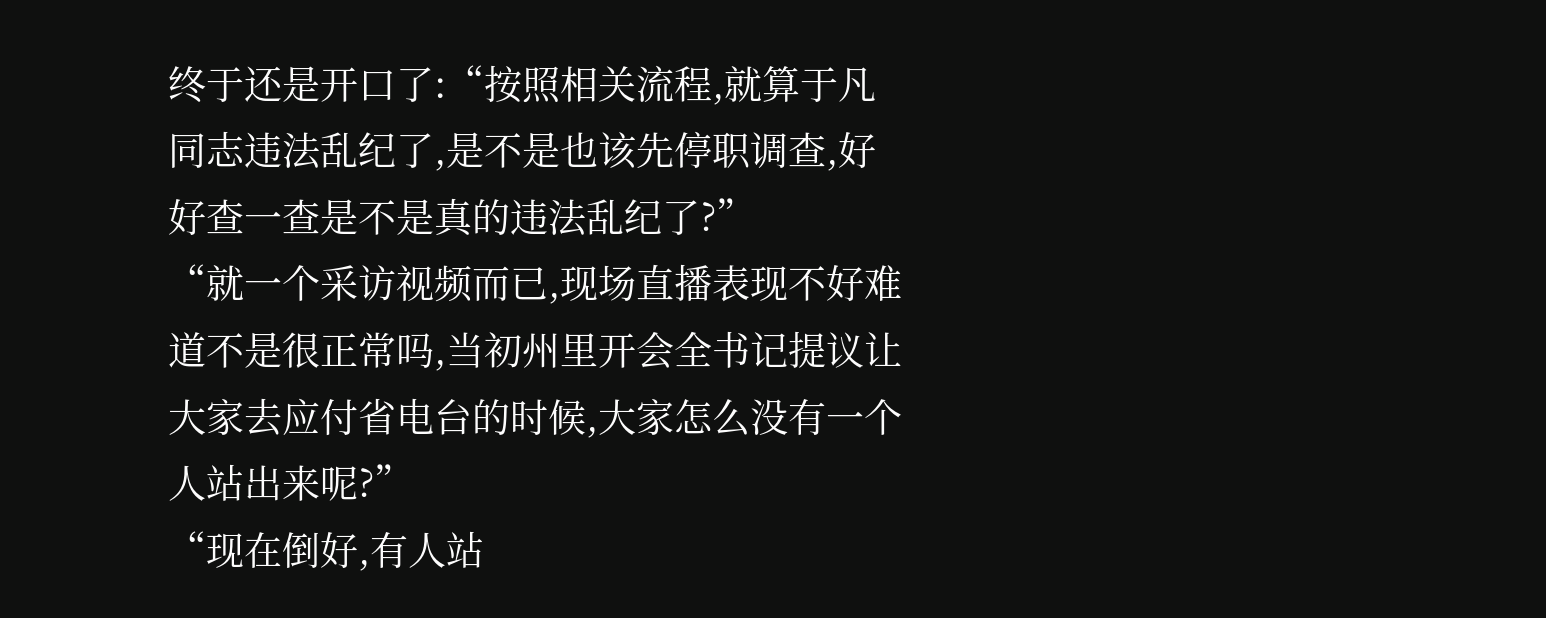终于还是开口了:“按照相关流程,就算于凡同志违法乱纪了,是不是也该先停职调查,好好查一查是不是真的违法乱纪了?”
“就一个采访视频而已,现场直播表现不好难道不是很正常吗,当初州里开会全书记提议让大家去应付省电台的时候,大家怎么没有一个人站出来呢?”
“现在倒好,有人站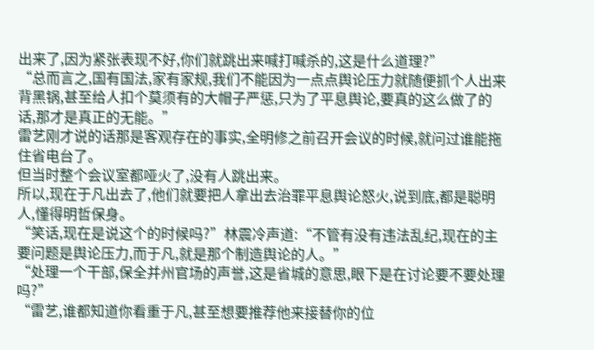出来了,因为紧张表现不好,你们就跳出来喊打喊杀的,这是什么道理?”
“总而言之,国有国法,家有家规,我们不能因为一点点舆论压力就随便抓个人出来背黑锅,甚至给人扣个莫须有的大帽子严惩,只为了平息舆论,要真的这么做了的话,那才是真正的无能。”
雷艺刚才说的话那是客观存在的事实,全明修之前召开会议的时候,就问过谁能拖住省电台了。
但当时整个会议室都哑火了,没有人跳出来。
所以,现在于凡出去了,他们就要把人拿出去治罪平息舆论怒火,说到底,都是聪明人,懂得明哲保身。
“笑话,现在是说这个的时候吗?”林震冷声道:“不管有没有违法乱纪,现在的主要问题是舆论压力,而于凡,就是那个制造舆论的人。”
“处理一个干部,保全并州官场的声誉,这是省城的意思,眼下是在讨论要不要处理吗?”
“雷艺,谁都知道你看重于凡,甚至想要推荐他来接替你的位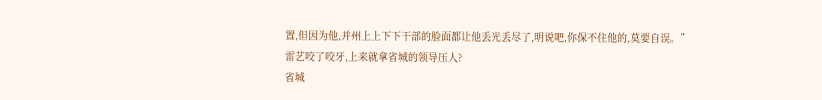置,但因为他,并州上上下下干部的脸面都让他丢光丢尽了,明说吧,你保不住他的,莫要自误。”
雷艺咬了咬牙,上来就拿省城的领导压人?
省城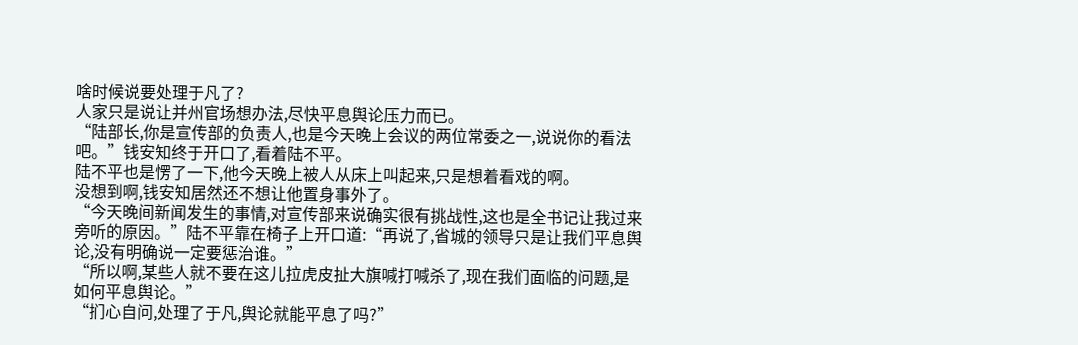啥时候说要处理于凡了?
人家只是说让并州官场想办法,尽快平息舆论压力而已。
“陆部长,你是宣传部的负责人,也是今天晚上会议的两位常委之一,说说你的看法吧。”钱安知终于开口了,看着陆不平。
陆不平也是愣了一下,他今天晚上被人从床上叫起来,只是想着看戏的啊。
没想到啊,钱安知居然还不想让他置身事外了。
“今天晚间新闻发生的事情,对宣传部来说确实很有挑战性,这也是全书记让我过来旁听的原因。”陆不平靠在椅子上开口道:“再说了,省城的领导只是让我们平息舆论,没有明确说一定要惩治谁。”
“所以啊,某些人就不要在这儿拉虎皮扯大旗喊打喊杀了,现在我们面临的问题,是如何平息舆论。”
“扪心自问,处理了于凡,舆论就能平息了吗?”